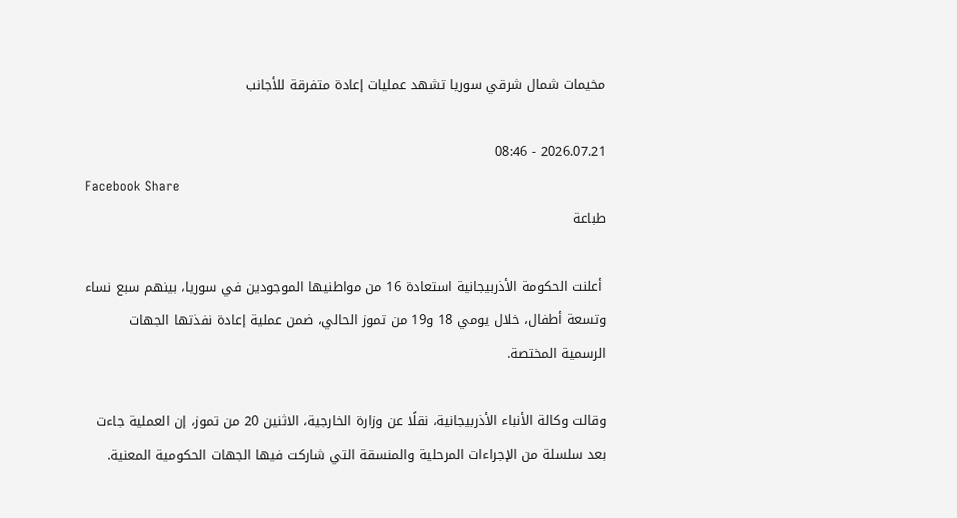مخيمات شمال شرقي سوريا تشهد عمليات إعادة متفرقة للأجانب

2026.07.21 - 08:46
Facebook Share
طباعة

 أعلنت الحكومة الأذربيجانية استعادة 16 من مواطنيها الموجودين في سوريا، بينهم سبع نساء وتسعة أطفال، خلال يومي 18 و19 من تموز الحالي، ضمن عملية إعادة نفذتها الجهات الرسمية المختصة.

وقالت وكالة الأنباء الأذربيجانية، نقلًا عن وزارة الخارجية، الاثنين 20 من تموز، إن العملية جاءت بعد سلسلة من الإجراءات المرحلية والمنسقة التي شاركت فيها الجهات الحكومية المعنية.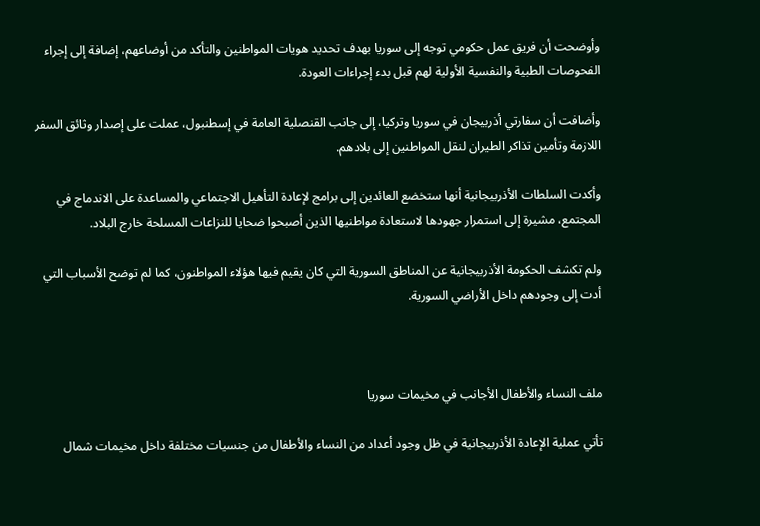وأوضحت أن فريق عمل حكومي توجه إلى سوريا بهدف تحديد هويات المواطنين والتأكد من أوضاعهم، إضافة إلى إجراء الفحوصات الطبية والنفسية الأولية لهم قبل بدء إجراءات العودة.

وأضافت أن سفارتي أذربيجان في سوريا وتركيا، إلى جانب القنصلية العامة في إسطنبول، عملت على إصدار وثائق السفر اللازمة وتأمين تذاكر الطيران لنقل المواطنين إلى بلادهم.

وأكدت السلطات الأذربيجانية أنها ستخضع العائدين إلى برامج لإعادة التأهيل الاجتماعي والمساعدة على الاندماج في المجتمع، مشيرة إلى استمرار جهودها لاستعادة مواطنيها الذين أصبحوا ضحايا للنزاعات المسلحة خارج البلاد.

ولم تكشف الحكومة الأذربيجانية عن المناطق السورية التي كان يقيم فيها هؤلاء المواطنون، كما لم توضح الأسباب التي أدت إلى وجودهم داخل الأراضي السورية.



ملف النساء والأطفال الأجانب في مخيمات سوريا

تأتي عملية الإعادة الأذربيجانية في ظل وجود أعداد من النساء والأطفال من جنسيات مختلفة داخل مخيمات شمال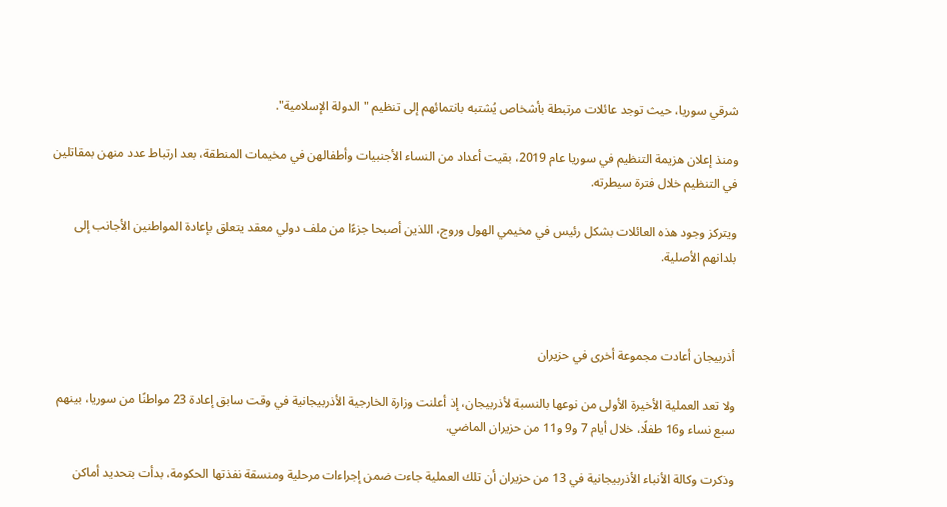شرقي سوريا، حيث توجد عائلات مرتبطة بأشخاص يُشتبه بانتمائهم إلى تنظيم "الدولة الإسلامية".

ومنذ إعلان هزيمة التنظيم في سوريا عام 2019، بقيت أعداد من النساء الأجنبيات وأطفالهن في مخيمات المنطقة، بعد ارتباط عدد منهن بمقاتلين في التنظيم خلال فترة سيطرته.

ويتركز وجود هذه العائلات بشكل رئيس في مخيمي الهول وروج، اللذين أصبحا جزءًا من ملف دولي معقد يتعلق بإعادة المواطنين الأجانب إلى بلدانهم الأصلية.



أذربيجان أعادت مجموعة أخرى في حزيران

ولا تعد العملية الأخيرة الأولى من نوعها بالنسبة لأذربيجان، إذ أعلنت وزارة الخارجية الأذربيجانية في وقت سابق إعادة 23 مواطنًا من سوريا، بينهم سبع نساء و16 طفلًا، خلال أيام 7 و9 و11 من حزيران الماضي.

وذكرت وكالة الأنباء الأذربيجانية في 13 من حزيران أن تلك العملية جاءت ضمن إجراءات مرحلية ومنسقة نفذتها الحكومة، بدأت بتحديد أماكن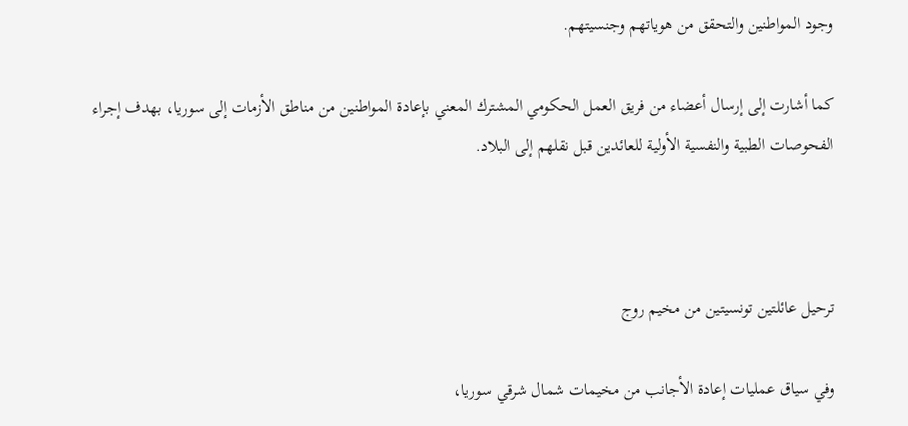وجود المواطنين والتحقق من هوياتهم وجنسيتهم.

كما أشارت إلى إرسال أعضاء من فريق العمل الحكومي المشترك المعني بإعادة المواطنين من مناطق الأزمات إلى سوريا، بهدف إجراء الفحوصات الطبية والنفسية الأولية للعائدين قبل نقلهم إلى البلاد.



ترحيل عائلتين تونسيتين من مخيم روج

وفي سياق عمليات إعادة الأجانب من مخيمات شمال شرقي سوريا،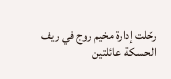رحّلت إدارة مخيم روج في ريف الحسكة عائلتين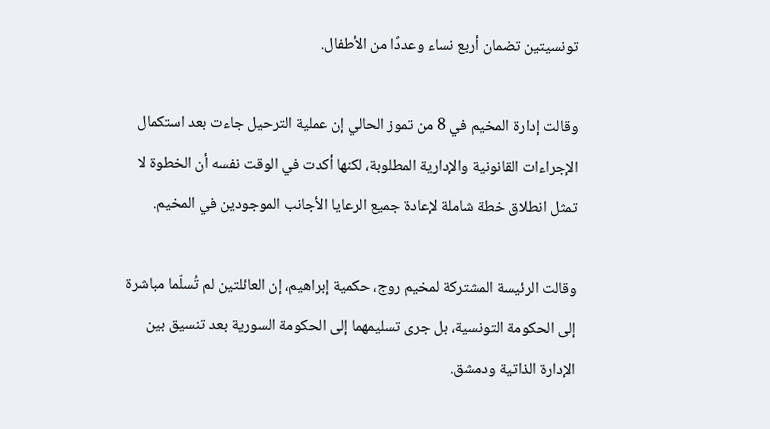تونسيتين تضمان أربع نساء وعددًا من الأطفال.

وقالت إدارة المخيم في 8 من تموز الحالي إن عملية الترحيل جاءت بعد استكمال الإجراءات القانونية والإدارية المطلوبة، لكنها أكدت في الوقت نفسه أن الخطوة لا تمثل انطلاق خطة شاملة لإعادة جميع الرعايا الأجانب الموجودين في المخيم.

وقالت الرئيسة المشتركة لمخيم روج، حكمية إبراهيم، إن العائلتين لم تُسلّما مباشرة إلى الحكومة التونسية، بل جرى تسليمهما إلى الحكومة السورية بعد تنسيق بين الإدارة الذاتية ودمشق.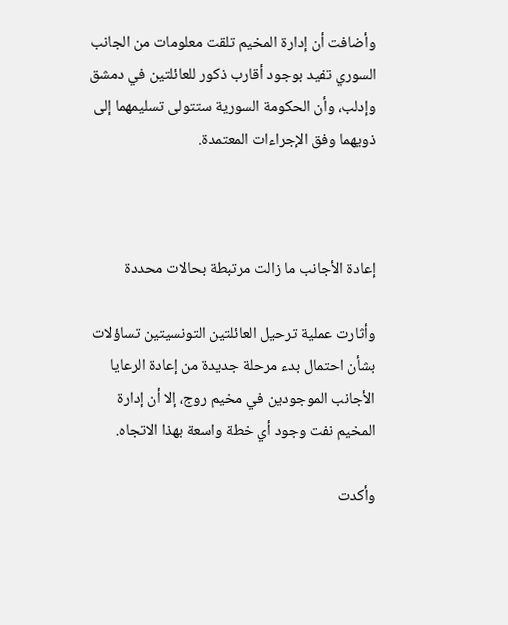وأضافت أن إدارة المخيم تلقت معلومات من الجانب السوري تفيد بوجود أقارب ذكور للعائلتين في دمشق وإدلب، وأن الحكومة السورية ستتولى تسليمهما إلى ذويهما وفق الإجراءات المعتمدة.



إعادة الأجانب ما زالت مرتبطة بحالات محددة

وأثارت عملية ترحيل العائلتين التونسيتين تساؤلات بشأن احتمال بدء مرحلة جديدة من إعادة الرعايا الأجانب الموجودين في مخيم روج، إلا أن إدارة المخيم نفت وجود أي خطة واسعة بهذا الاتجاه.

وأكدت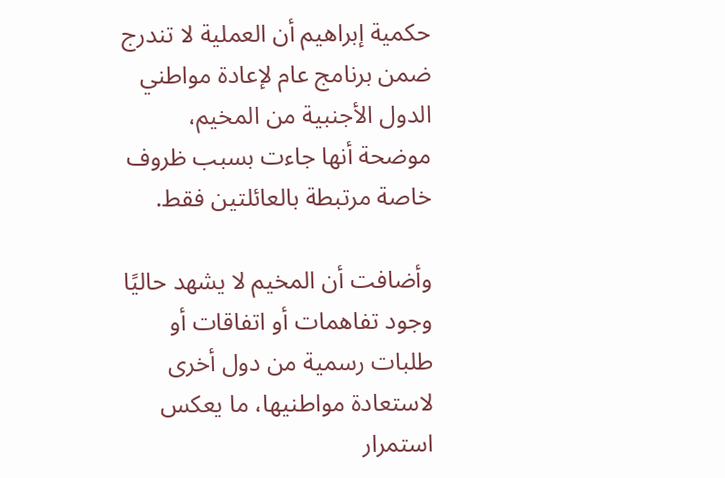حكمية إبراهيم أن العملية لا تندرج ضمن برنامج عام لإعادة مواطني الدول الأجنبية من المخيم، موضحة أنها جاءت بسبب ظروف خاصة مرتبطة بالعائلتين فقط.

وأضافت أن المخيم لا يشهد حاليًا وجود تفاهمات أو اتفاقات أو طلبات رسمية من دول أخرى لاستعادة مواطنيها، ما يعكس استمرار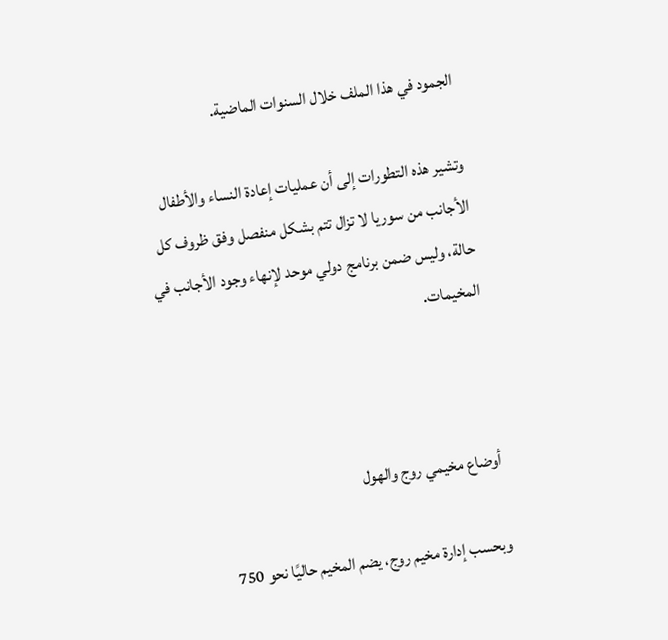الجمود في هذا الملف خلال السنوات الماضية.

وتشير هذه التطورات إلى أن عمليات إعادة النساء والأطفال الأجانب من سوريا لا تزال تتم بشكل منفصل وفق ظروف كل حالة، وليس ضمن برنامج دولي موحد لإنهاء وجود الأجانب في المخيمات.



أوضاع مخيمي روج والهول

وبحسب إدارة مخيم روج، يضم المخيم حاليًا نحو 750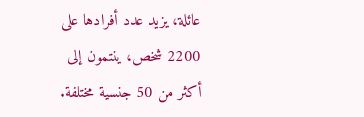عائلة، يزيد عدد أفرادها على 2200 شخص، ينتمون إلى أكثر من 50 جنسية مختلفة.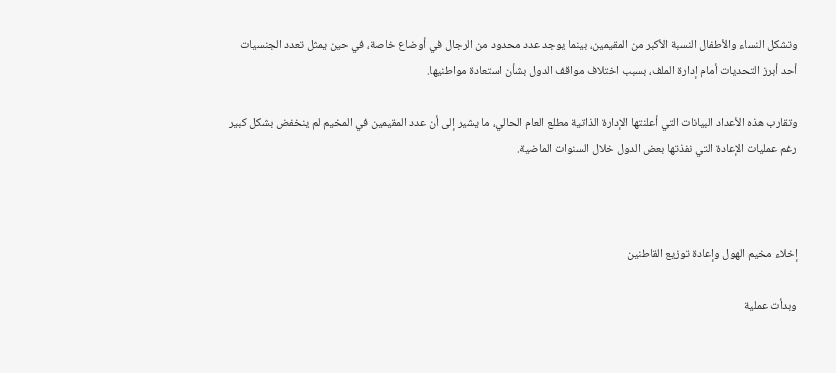وتشكل النساء والأطفال النسبة الأكبر من المقيمين، بينما يوجد عدد محدود من الرجال في أوضاع خاصة، في حين يمثل تعدد الجنسيات أحد أبرز التحديات أمام إدارة الملف، بسبب اختلاف مواقف الدول بشأن استعادة مواطنيها.

وتقارب هذه الأعداد البيانات التي أعلنتها الإدارة الذاتية مطلع العام الحالي، ما يشير إلى أن عدد المقيمين في المخيم لم ينخفض بشكل كبير رغم عمليات الإعادة التي نفذتها بعض الدول خلال السنوات الماضية.



إخلاء مخيم الهول وإعادة توزيع القاطنين

وبدأت عملية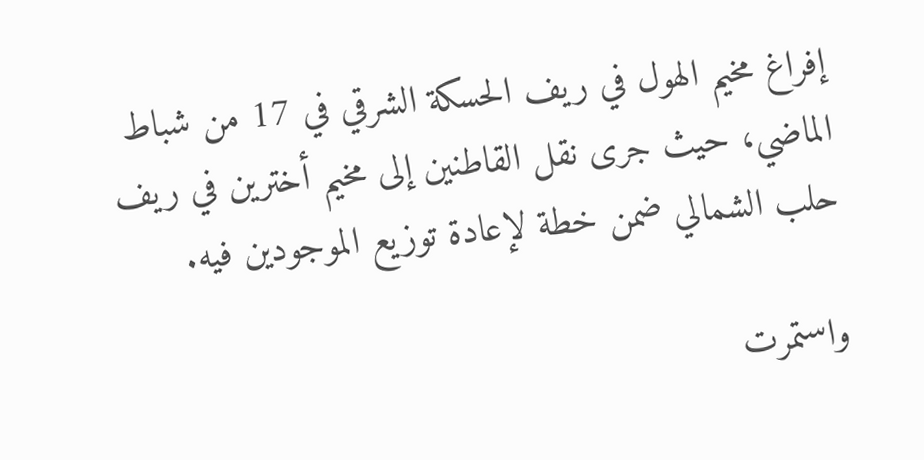إفراغ مخيم الهول في ريف الحسكة الشرقي في 17 من شباط الماضي، حيث جرى نقل القاطنين إلى مخيم أخترين في ريف حلب الشمالي ضمن خطة لإعادة توزيع الموجودين فيه.

واستمرت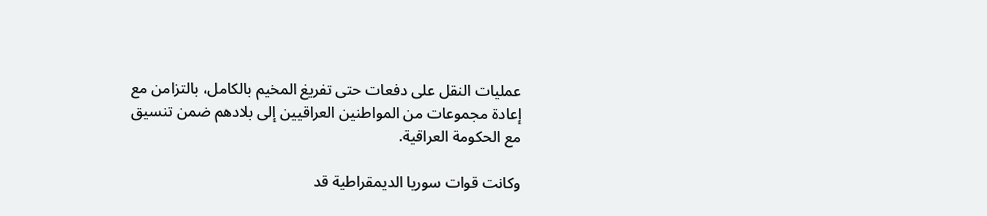عمليات النقل على دفعات حتى تفريغ المخيم بالكامل، بالتزامن مع إعادة مجموعات من المواطنين العراقيين إلى بلادهم ضمن تنسيق مع الحكومة العراقية.

وكانت قوات سوريا الديمقراطية قد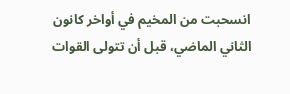انسحبت من المخيم في أواخر كانون الثاني الماضي، قبل أن تتولى القوات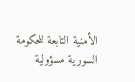الأمنية التابعة للحكومة السورية مسؤولية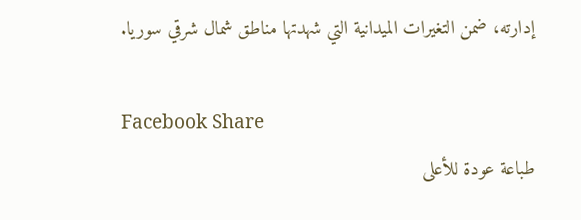إدارته، ضمن التغيرات الميدانية التي شهدتها مناطق شمال شرقي سوريا.

Facebook Share
طباعة عودة للأعلى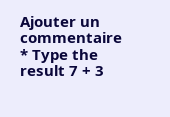Ajouter un commentaire
* Type the result 7 + 3